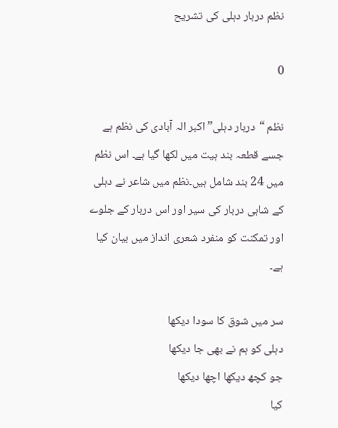نظم دربار دہلی کی تشریح

0

نظم “دربار دہلی” اکبر الہ آبادی کی نظم ہے جسے قطعہ بند ہیت میں لکھا گیا ہے۔ اس نظم میں 24 بند شامل ہیں۔نظم میں شاعر نے دہلی کے شاہی دربار کی سیر اور اس دربار کے جلوے اور تمکنت کو منفرد شعری انداز میں بیان کیا ہے۔

سر میں شوق کا سودا دیکھا
دہلی کو ہم نے بھی جا دیکھا
جو کچھ دیکھا اچھا دیکھا
کیا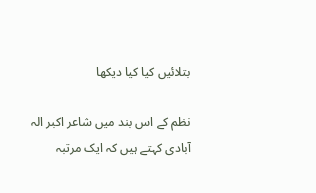بتلائیں کیا کیا دیکھا

نظم کے اس بند میں شاعر اکبر الہ آبادی کہتے ہیں کہ ایک مرتبہ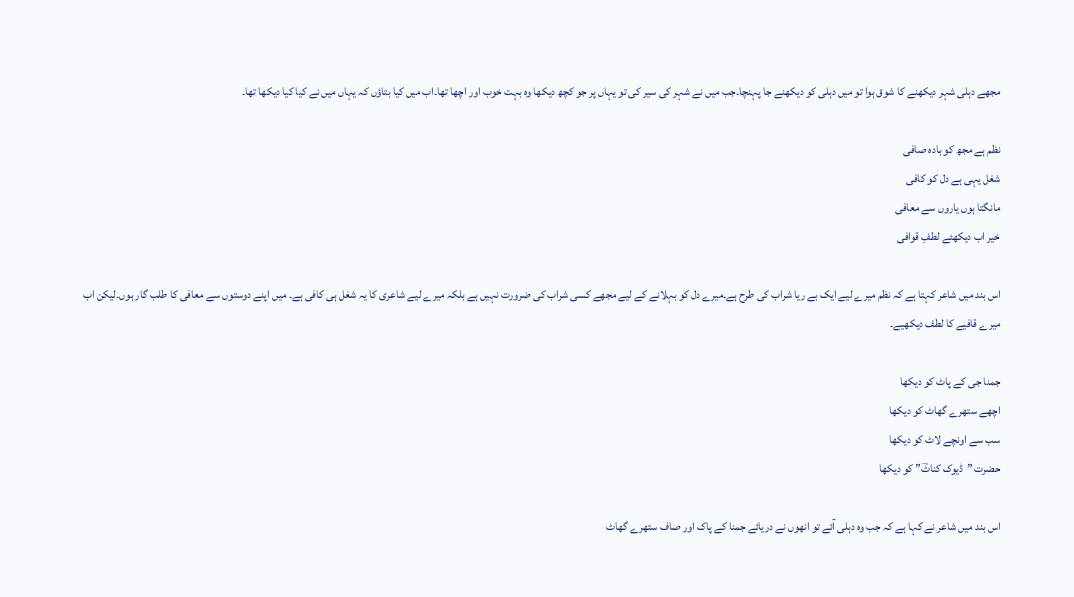مجھے دہلی شہر دیکھنے کا شوق ہوا تو میں دہلی کو دیکھنے جا پہنچا۔جب میں نے شہر کی سیر کی تو یہاں پر جو کچھ دیکھا وہ بہت خوب اور اچھا تھا۔اب میں کیا بتاؤں کہ یہاں میں نے کیا کیا دیکھا تھا۔

نظم ہے مجھ کو بادہ صافی
شغل یہی ہے دل کو کافی
مانگتا ہوں یاروں سے معافی
خیر اب دیکھئے لطفِ قوافی

اس بند میں شاعر کہتا ہے کہ نظم میرے لیے ایک بے ریا شراب کی طرح ہے۔میرے دل کو بہلانے کے لیے مجھے کسی شراب کی ضرورت نہیں ہے بلکہ میرے لیے شاعری کا یہ شغل ہی کافی ہے۔ میں اپنے دوستوں سے معافی کا طلب گار ہوں۔لیکن اب میرے قافیے کا لطف دیکھیے۔

جمنا جی کے پاٹ کو دیکھا
اچھے ستھرے گھاٹ کو دیکھا
سب سے اونچے لاٹ کو دیکھا
حضرت ”ڈیوک کناٹؔ” کو دیکھا

اس بند میں شاعر نے کہا ہے کہ جب وہ دہلی آئے تو انھوں نے دریائے جمنا کے پاک اور صاف ستھرے گھاٹ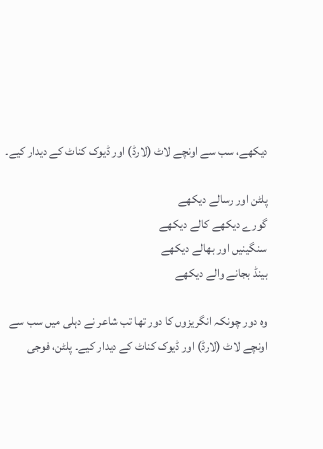دیکھے، سب سے اونچے لاٹ (لارڈ) اور ڈیوک کناٹ کے دیدار کیے۔

پلٹن اور رسالے دیکھے
گورے دیکھے کالے دیکھے
سنگینیں اور بھالے دیکھے
بینڈ بجانے والے دیکھے

وہ دور چونکہ انگریزوں کا دور تھا تب شاعر نے دہلی میں سب سے اونچے لاٹ (لارڈ) اور ڈیوک کناٹ کے دیدار کیے۔ پلٹن، فوجی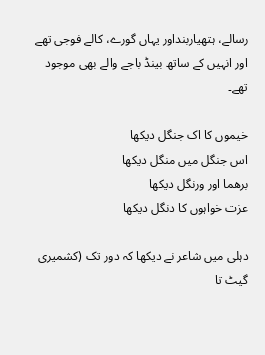رسالے، ہتھیاربنداور یہاں گورے، کالے فوجی تھے اور انہیں کے ساتھ بینڈ باجے والے بھی موجود تھے۔

خیموں کا اک جنگل دیکھا
اس جنگل میں منگل دیکھا
برھما اور ورنگل دیکھا
عزت خواہوں کا دنگل دیکھا

دہلی میں شاعر نے دیکھا کہ دور تک (کشمیری گیٹ تا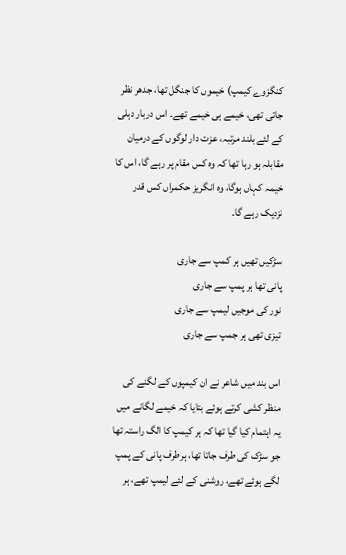کنگزوے کیمپ) خیموں کا جنگل تھا، جدھر نظر جاتی تھی، خیمے ہی خیمے تھے۔ اس دربار دہلی کے لئے بلند مرتبہ، عزت دار لوگوں کے درمیان مقابلہ ہو رہا تھا کہ وہ کس مقام پر رہے گا، اس کا خیمہ کہاں ہوگا، وہ انگریز حکمراں کس قدر نزدیک رہے گا۔

سڑکیں تھیں ہر کمپ سے جاری
پانی تھا ہر پمپ سے جاری
نور کی موجیں لیمپ سے جاری
تیزی تھی ہر جمپ سے جاری

اس بند میں شاعر نے ان کیمپوں کے لگنے کی منظر کشی کرتے ہوئے بتایا کہ خیمے لگانے میں یہ اہتمام کیا گیا تھا کہ ہر کیمپ کا الگ راستہ تھا جو سڑک کی طرف جاتا تھا، ہرطرف پانی کے پمپ لگے ہوئے تھے، روشنی کے لئے لیمپ تھے، ہر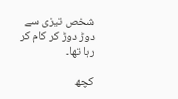شخص تیزی سے دوڑ دوڑ کر کام کر رہا تھا۔

کچھ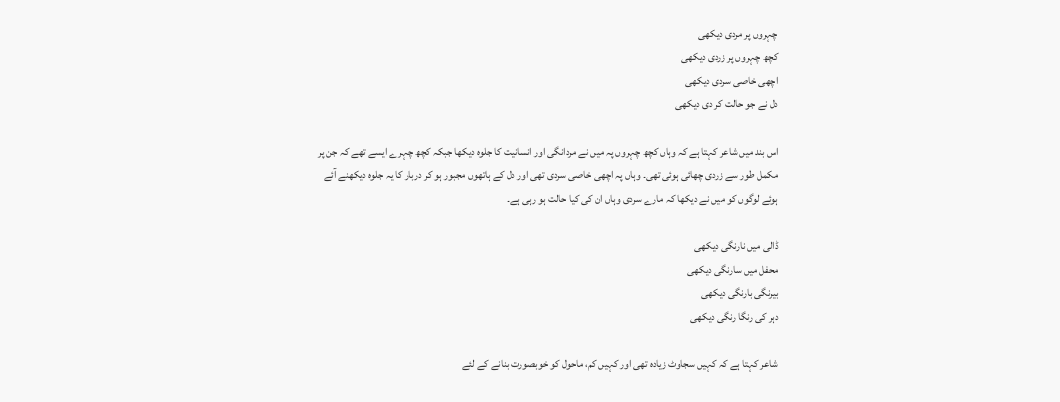چہروں پر مردی دیکھی
کچھ چہروں پر زردی دیکھی
اچھی خاصی سردی دیکھی
دل نے جو حالت کر دی دیکھی

اس بند میں شاعر کہتا ہے کہ وہاں کچھ چہروں پہ میں نے مردانگی اور انسانیت کا جلوہ دیکھا جبکہ کچھ چہرے ایسے تھے کہ جن پر مکمل طور سے زردی چھائی ہوئی تھی۔ وہاں پہ اچھی خاصی سردی تھی اور دل کے ہاتھوں مجبور ہو کر دربار کا یہ جلوہ دیکھنے آئے ہوئے لوگوں کو میں نے دیکھا کہ مارے سردی وہاں ان کی کیا حالت ہو رہی ہے۔

ڈالی میں نارنگی دیکھی
محفل میں سارنگی دیکھی
بیرنگی بارنگی دیکھی
دہر کی رنگا رنگی دیکھی

شاعر کہتا ہے کہ کہیں سجاوٹ زیادہ تھی اور کہیں کم، ماحول کو خوبصورت بنانے کے لئے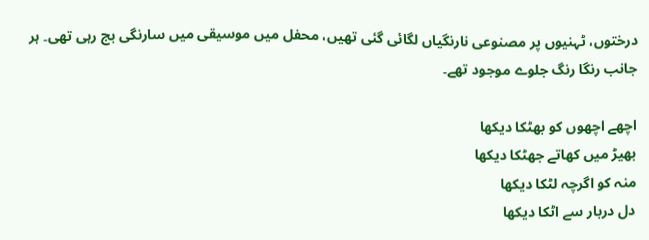درختوں، ٹہنیوں پر مصنوعی نارنگیاں لگائی گئی تھیں، محفل میں موسیقی میں سارنگی بج رہی تھی۔ ہر جانب رنگا رنگ جلوے موجود تھے۔

اچھے اچھوں کو بھٹکا دیکھا
بھیڑ میں کھاتے جھٹکا دیکھا
منہ کو اگرچہ لٹکا دیکھا
دل دربار سے اٹکا دیکھا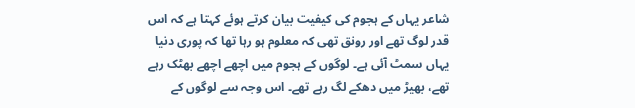شاعر یہاں کے ہجوم کی کیفیت بیان کرتے ہوئے کہتا ہے کہ اس قدر لوگ تھے اور رونق تھی کہ معلوم ہو رہا تھا کہ پوری دنیا یہاں سمٹ آئی ہے۔ لوگوں کے ہجوم میں اچھے اچھے بھٹک رہے تھے، بھیڑ میں دھکے لگ رہے تھے۔ اس وجہ سے لوگوں کے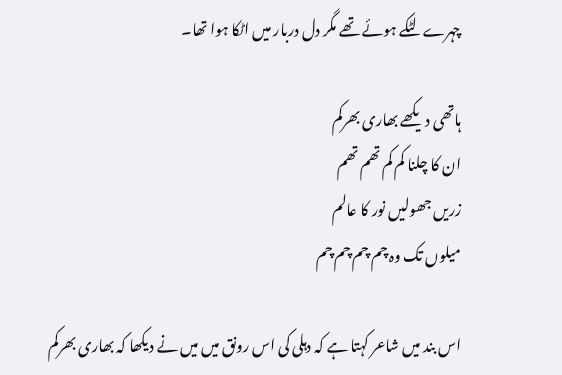چہرے لٹکے ہوئے تھے مگر دل دربار میں اٹکا ہوا تھا۔

ہاتھی دیکھے بھاری بھرکم
ان کا چلنا کم کم تھم تھم
زریں جھولیں نور کا عالم
میلوں تک وہ چم چم چم چم

اس بند میں شاعر کہتا ہے کہ دہلی کی اس رونق میں میں نے دیکھا کہ بھاری بھرکم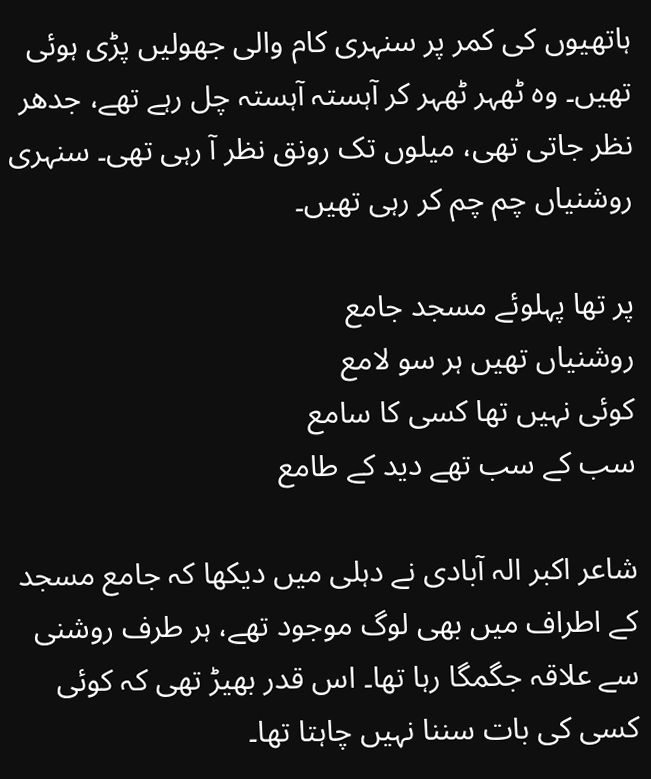ہاتھیوں کی کمر پر سنہری کام والی جھولیں پڑی ہوئی تھیں۔ وہ ٹھہر ٹھہر کر آہستہ آہستہ چل رہے تھے، جدھر نظر جاتی تھی، میلوں تک رونق نظر آ رہی تھی۔ سنہری روشنیاں چم چم کر رہی تھیں۔

پر تھا پہلوئے مسجد جامع
روشنیاں تھیں ہر سو لامع
کوئی نہیں تھا کسی کا سامع
سب کے سب تھے دید کے طامع

شاعر اکبر الہ آبادی نے دہلی میں دیکھا کہ جامع مسجد کے اطراف میں بھی لوگ موجود تھے، ہر طرف روشنی سے علاقہ جگمگا رہا تھا۔ اس قدر بھیڑ تھی کہ کوئی کسی کی بات سننا نہیں چاہتا تھا۔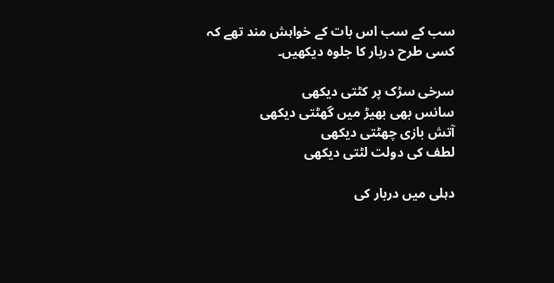سب کے سب اس بات کے خواہش مند تھے کہ کسی طرح دربار کا جلوہ دیکھیں۔

سرخی سڑک پر کٹتی دیکھی
سانس بھی بھیڑ میں گھٹتی دیکھی
آتش بازی چھٹتی دیکھی
لطف کی دولت لٹتی دیکھی

دہلی میں دربار کی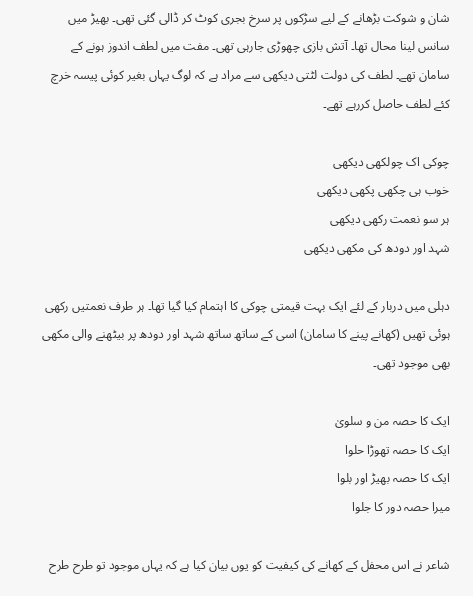شان و شوکت بڑھانے کے لیے سڑکوں پر سرخ بجری کوٹ کر ڈالی گئی تھی۔ بھیڑ میں سانس لینا محال تھا۔ آتش بازی چھوڑی جارہی تھی۔ مفت میں لطف اندوز ہونے کے سامان تھے۔ لطف کی دولت لٹتی دیکھی سے مراد ہے کہ لوگ یہاں بغیر کوئی پیسہ خرچ کئے لطف حاصل کررہے تھے۔

چوکی اک چولکھی دیکھی
خوب ہی چکھی پکھی دیکھی
ہر سو نعمت رکھی دیکھی
شہد اور دودھ کی مکھی دیکھی

دہلی میں دربار کے لئے ایک بہت قیمتی چوکی کا اہتمام کیا گیا تھا۔ ہر طرف نعمتیں رکھی ہوئی تھیں (کھانے پینے کا سامان) اسی کے ساتھ ساتھ شہد اور دودھ پر بیٹھنے والی مکھی بھی موجود تھی۔

ایک کا حصہ من و سلویٰ
ایک کا حصہ تھوڑا حلوا
ایک کا حصہ بھیڑ اور بلوا
میرا حصہ دور کا جلوا

شاعر نے اس محفل کے کھانے کی کیفیت کو یوں بیان کیا ہے کہ یہاں موجود تو طرح طرح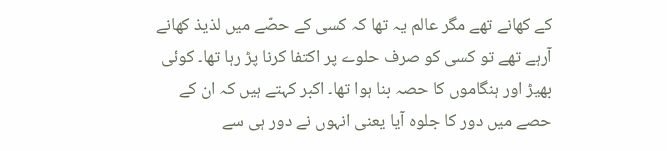کے کھانے تھے مگر عالم یہ تھا کہ کسی کے حصّے میں لذیذ کھانے آرہے تھے تو کسی کو صرف حلوے پر اکتفا کرنا پڑ رہا تھا۔ کوئی بھیڑ اور ہنگاموں کا حصہ بنا ہوا تھا۔ اکبر کہتے ہیں کہ ان کے حصے میں دور کا جلوہ آیا یعنی انہوں نے دور ہی سے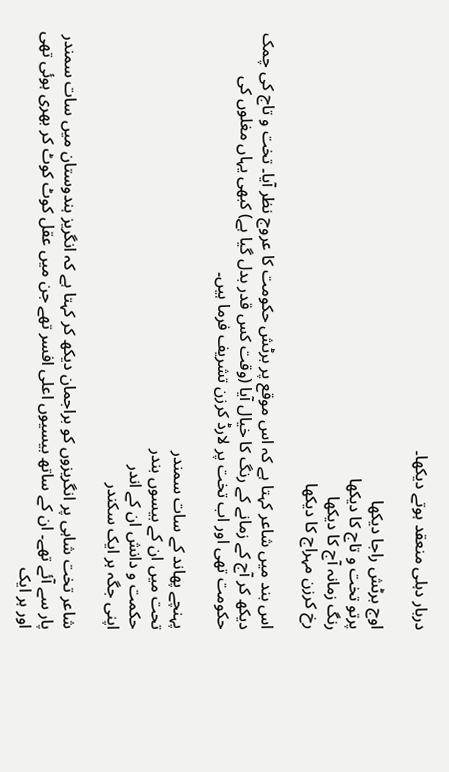دربار دہلی منعقد ہوتے دیکھا۔

اوج برٹش راجا دیکھا
پرتو تخت و تاج کا دیکھا
رنگ زمانہ آج کا دیکھا
رخ کرزن مہراج کا دیکھا

اس بند میں شاعر کہتا ہے کہ اس موقع پر برٹش حکومت کا عروج نظر آیا۔ تخت و تاج کی چمک دیکھ کر آج کے زمانے کے رنگ کا خیال آیا (وقت کس قدر بدل گیا ہے) کبھی یہاں مغلوں کی حکومت تھی اور اب تخت پر لارڈ کرزن تشریف فرما ہیں۔

پہنچے پھاند کے سات سمندر
تحت میں ان کے بیسوں بندر
حکمت و دانش ان کے اندر
اپنی جگہ ہر ایک سکندر

شاعر تخت شاہی پر انگریزوں کو براجمان دیکھ کر کہتا ہے کہ انگریز ہندوستان میں سات سمندر پار سے آئے تھے۔ ان کے ساتھ بیسیوں اعلی افسر تھے جن میں عقل کوٹ کوٹ کر بھری ہوئی تھی اور ہر ایک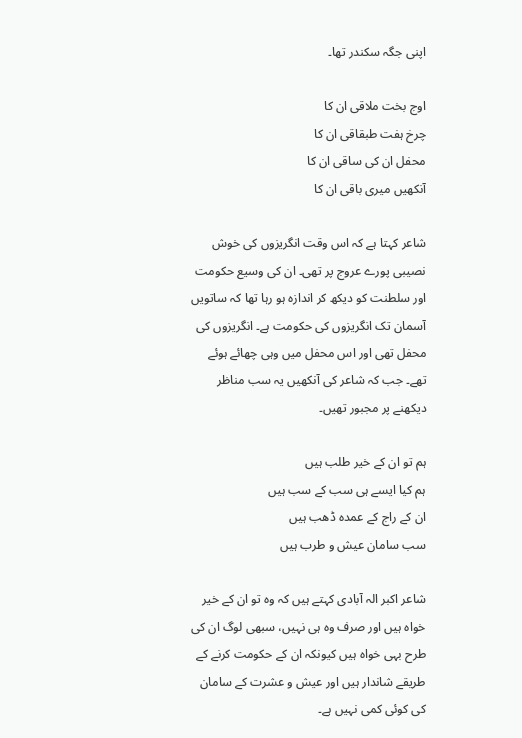اپنی جگہ سکندر تھا۔

اوج بخت ملاقی ان کا
چرخ ہفت طبقاقی ان کا
محفل ان کی ساقی ان کا
آنکھیں میری باقی ان کا

شاعر کہتا ہے کہ اس وقت انگریزوں کی خوش نصیبی پورے عروج پر تھی۔ ان کی وسیع حکومت اور سلطنت کو دیکھ کر اندازہ ہو رہا تھا کہ ساتویں آسمان تک انگریزوں کی حکومت ہے۔ انگریزوں کی محفل تھی اور اس محفل میں وہی چھائے ہوئے تھے۔ جب کہ شاعر کی آنکھیں یہ سب مناظر دیکھنے پر مجبور تھیں۔

ہم تو ان کے خیر طلب ہیں
ہم کیا ایسے ہی سب کے سب ہیں
ان کے راج کے عمدہ ڈھب ہیں
سب سامان عیش و طرب ہیں

شاعر اکبر الہ آبادی کہتے ہیں کہ وہ تو ان کے خیر خواہ ہیں اور صرف وہ ہی نہیں، سبھی لوگ ان کی طرح بہی خواہ ہیں کیونکہ ان کے حکومت کرنے کے طریقے شاندار ہیں اور عیش و عشرت کے سامان کی کوئی کمی نہیں ہے۔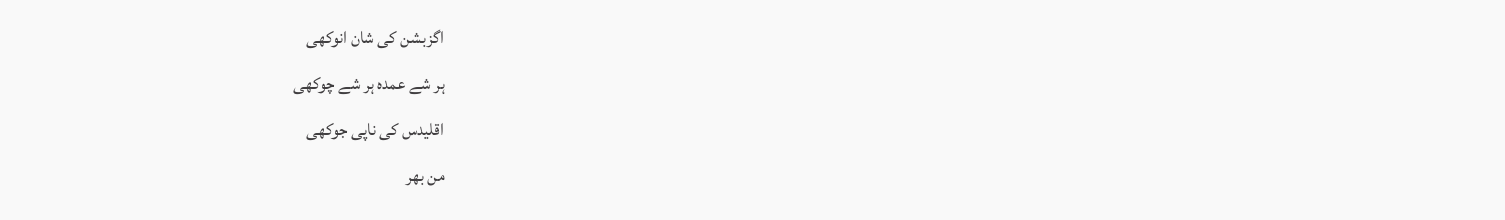اگزبشن کی شان انوکھی
ہر شے عمدہ ہر شے چوکھی
اقلیدس کی ناپی جوکھی
من بھر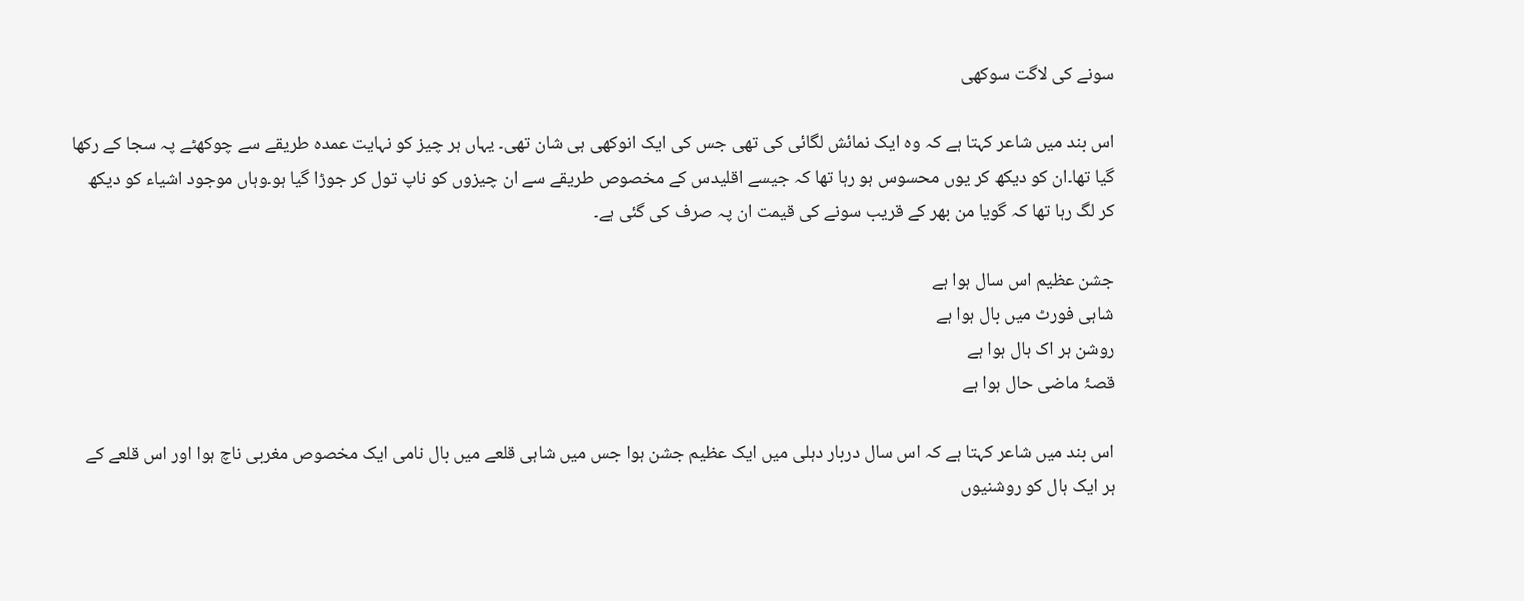سونے کی لاگت سوکھی

اس بند میں شاعر کہتا ہے کہ وہ ایک نمائش لگائی کی تھی جس کی ایک انوکھی ہی شان تھی۔ یہاں ہر چیز کو نہایت عمدہ طریقے سے چوکھٹے پہ سجا کے رکھا گیا تھا۔ان کو دیکھ کر یوں محسوس ہو رہا تھا کہ جیسے اقلیدس کے مخصوص طریقے سے ان چیزوں کو ناپ تول کر جوڑا گیا ہو۔وہاں موجود اشیاء کو دیکھ کر لگ رہا تھا کہ گویا من بھر کے قریب سونے کی قیمت ان پہ صرف کی گئی ہے۔

جشن عظیم اس سال ہوا ہے
شاہی فورٹ میں بال ہوا ہے
روشن ہر اک ہال ہوا ہے
قصۂ ماضی حال ہوا ہے

اس بند میں شاعر کہتا ہے کہ اس سال دربار دہلی میں ایک عظیم جشن ہوا جس میں شاہی قلعے میں بال نامی ایک مخصوص مغربی ناچ ہوا اور اس قلعے کے ہر ایک ہال کو روشنیوں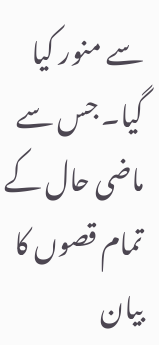سے منور کیا گیا۔ جس سے ماضی حال کے تمام قصوں کا بیان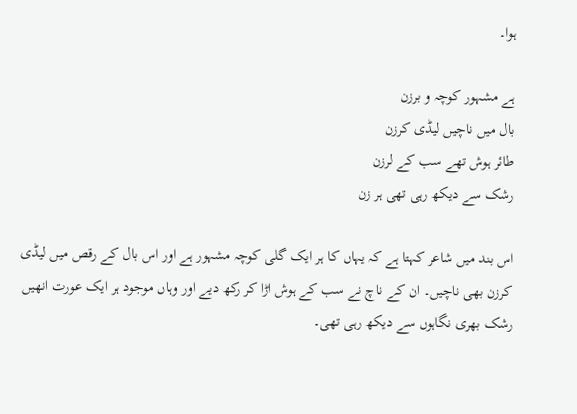ہوا۔

ہے مشہور کوچہ و برزن
بال میں ناچیں لیڈی کرزن
طائر ہوش تھے سب کے لرزن
رشک سے دیکھ رہی تھی ہر زن

اس بند میں شاعر کہتا ہے کہ یہاں کا ہر ایک گلی کوچہ مشہور ہے اور اس بال کے رقص میں لیڈی کرزن بھی ناچیں۔ ان کے ناچ نے سب کے ہوش اڑا کر رکھ دیے اور وہاں موجود ہر ایک عورت انھیں رشک بھری نگاہوں سے دیکھ رہی تھی۔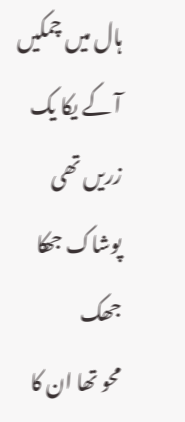ہال میں چمکیں آ کے یکا یک
زریں تھی پوشاک جھکا جھک
محو تھا ان کا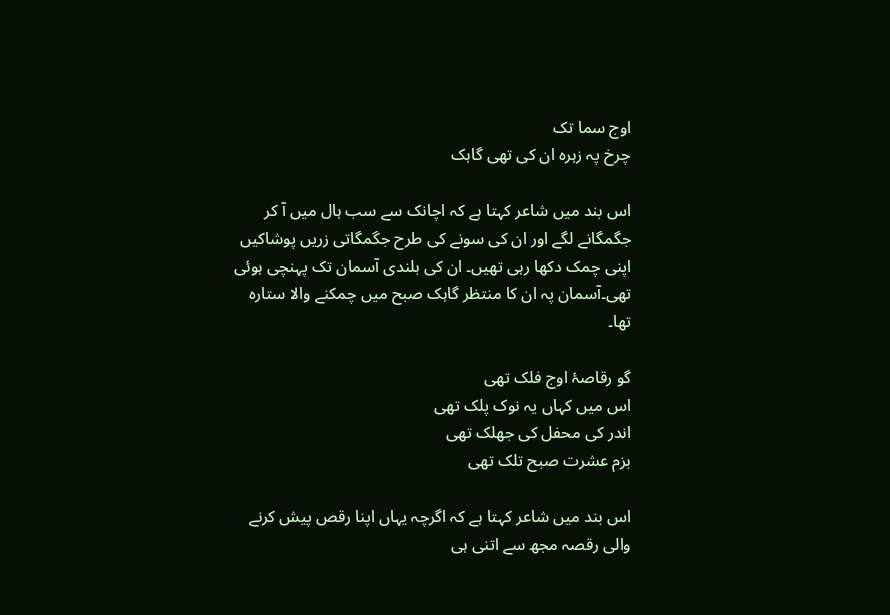اوج سما تک
چرخ پہ زہرہ ان کی تھی گاہک

اس بند میں شاعر کہتا ہے کہ اچانک سے سب ہال میں آ کر جگمگانے لگے اور ان کی سونے کی طرح جگمگاتی زریں پوشاکیں اپنی چمک دکھا رہی تھیں۔ ان کی بلندی آسمان تک پہنچی ہوئی تھی۔آسمان پہ ان کا منتظر گاہک صبح میں چمکنے والا ستارہ تھا۔

گو رقاصۂ اوج فلک تھی
اس میں کہاں یہ نوک پلک تھی
اندر کی محفل کی جھلک تھی
بزم عشرت صبح تلک تھی

اس بند میں شاعر کہتا ہے کہ اگرچہ یہاں اپنا رقص پیش کرنے والی رقصہ مجھ سے اتنی ہی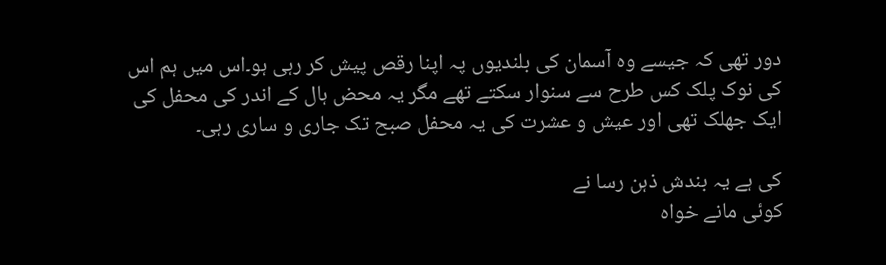دور تھی کہ جیسے وہ آسمان کی بلندیوں پہ اپنا رقص پیش کر رہی ہو۔اس میں ہم اس کی نوک پلک کس طرح سے سنوار سکتے تھے مگر یہ محض ہال کے اندر کی محفل کی ایک جھلک تھی اور عیش و عشرت کی یہ محفل صبح تک جاری و ساری رہی۔

کی ہے یہ بندش ذہن رسا نے
کوئی مانے خواہ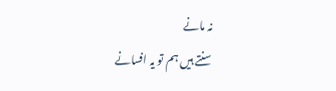نہ مانے
سنتے ہیں ہم تو یہ افسانے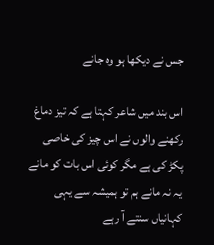جس نے دیکھا ہو وہ جانے

اس بند میں شاعر کہتا ہے کہ تیز دماغ رکھنے والوں نے اس چیز کی خاصی پکڑ کی ہے مگر کوئی اس بات کو مانے یہ نہ مانے ہم تو ہمیشہ سے یہی کہانیاں سنتے آ رہے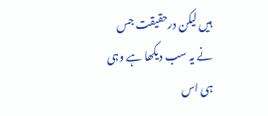ہیں لیکن درحقیقت جس نے یہ سب دیکھا ہے وہی ہی اس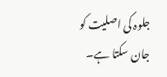جلوہ کی اصلیت کو جان سکتا ہے۔